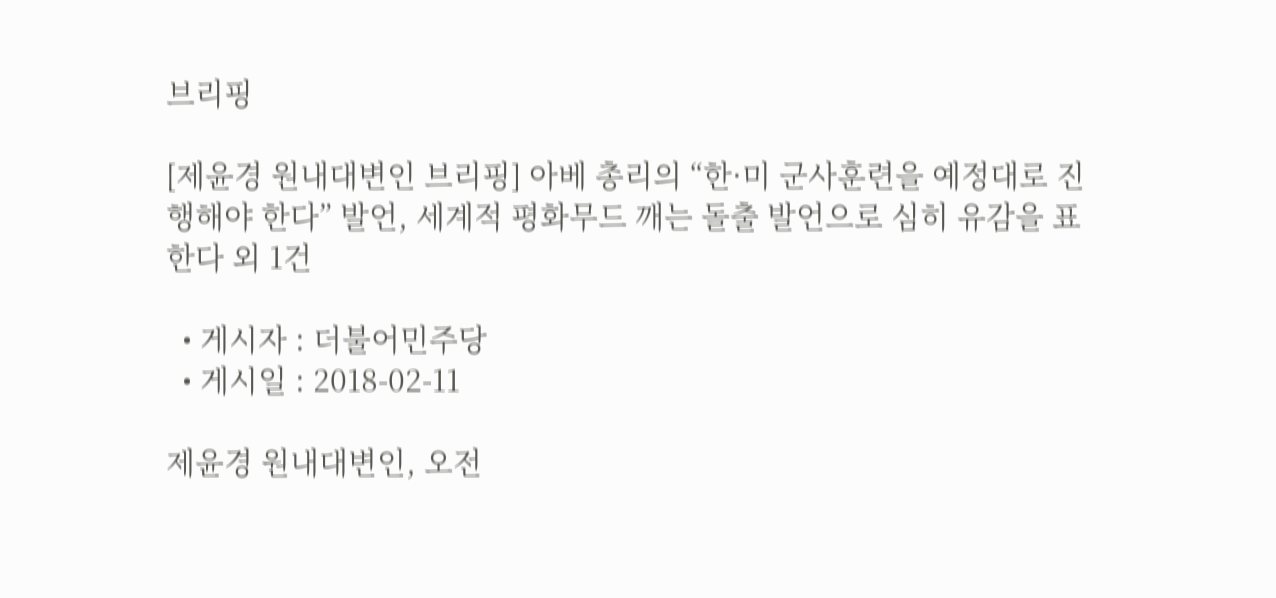브리핑

[제윤경 원내대변인 브리핑] 아베 총리의 “한·미 군사훈련을 예정대로 진행해야 한다” 발언, 세계적 평화무드 깨는 돌출 발언으로 심히 유감을 표한다 외 1건

  • 게시자 : 더불어민주당
  • 게시일 : 2018-02-11

제윤경 원내대변인, 오전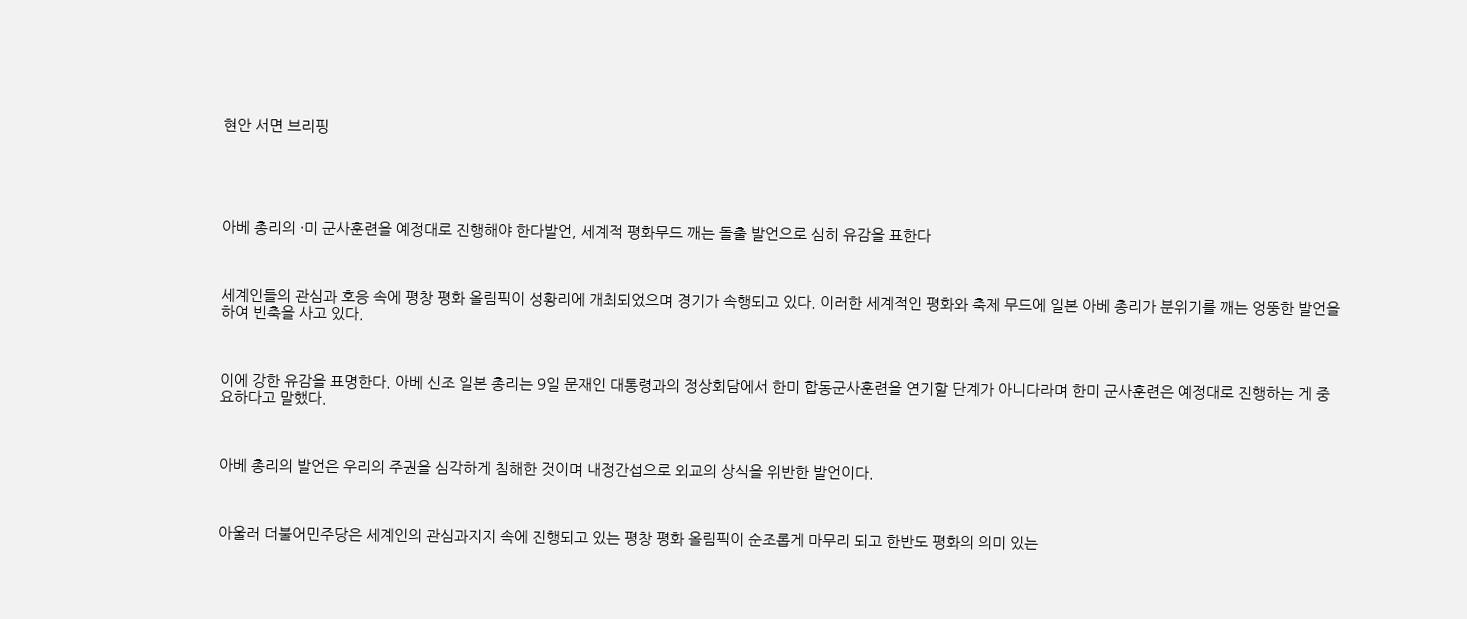현안 서면 브리핑





아베 총리의 ·미 군사훈련을 예정대로 진행해야 한다발언, 세계적 평화무드 깨는 돌출 발언으로 심히 유감을 표한다



세계인들의 관심과 호응 속에 평창 평화 올림픽이 성황리에 개최되었으며 경기가 속행되고 있다. 이러한 세계적인 평화와 축제 무드에 일본 아베 총리가 분위기를 깨는 엉뚱한 발언을 하여 빈축을 사고 있다.



이에 강한 유감을 표명한다. 아베 신조 일본 총리는 9일 문재인 대통령과의 정상회담에서 한미 합동군사훈련을 연기할 단계가 아니다라며 한미 군사훈련은 예정대로 진행하는 게 중요하다고 말했다.



아베 총리의 발언은 우리의 주권을 심각하게 침해한 것이며 내정간섭으로 외교의 상식을 위반한 발언이다.



아울러 더불어민주당은 세계인의 관심과지지 속에 진행되고 있는 평창 평화 올림픽이 순조롭게 마무리 되고 한반도 평화의 의미 있는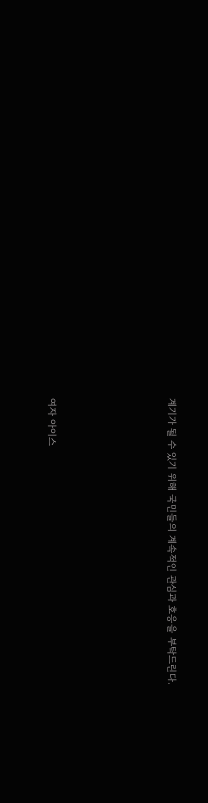계기가 될 수 있기 위해 국민들의 계속적인 관심과 호응을 부탁드린다.





여자 아이스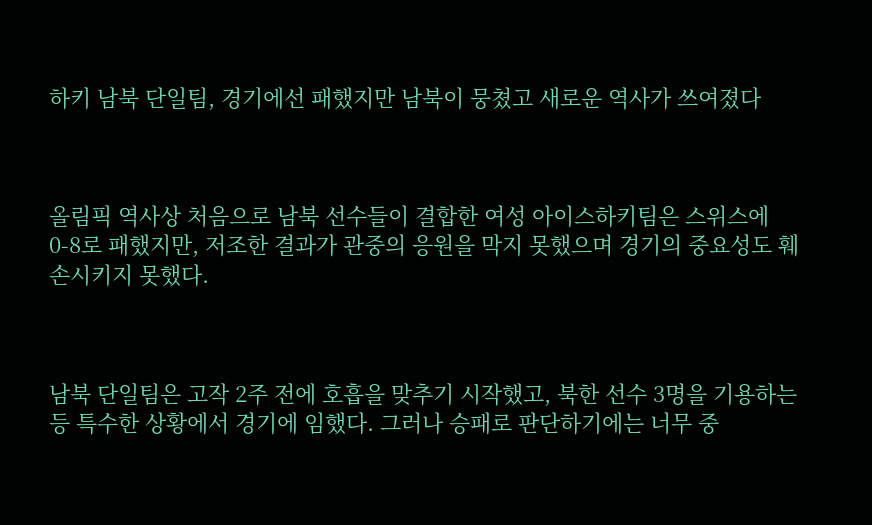하키 남북 단일팀, 경기에선 패했지만 남북이 뭉쳤고 새로운 역사가 쓰여졌다



올림픽 역사상 처음으로 남북 선수들이 결합한 여성 아이스하키팀은 스위스에 0-8로 패했지만, 저조한 결과가 관중의 응원을 막지 못했으며 경기의 중요성도 훼손시키지 못했다.



남북 단일팀은 고작 2주 전에 호흡을 맞추기 시작했고, 북한 선수 3명을 기용하는 등 특수한 상황에서 경기에 임했다. 그러나 승패로 판단하기에는 너무 중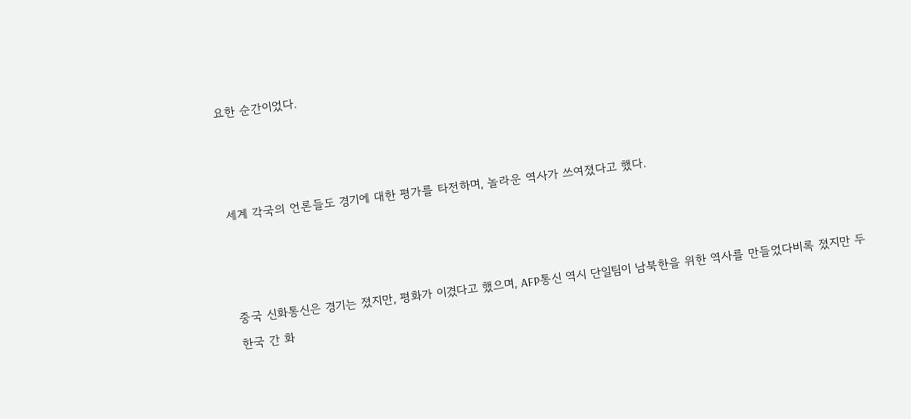요한 순간이었다.



세계 각국의 언론들도 경기에 대한 평가를 타전하며, 놀라운 역사가 쓰여졌다고 했다.



중국 신화통신은 경기는 졌지만, 평화가 이겼다고 했으며, AFP통신 역시 단일팀이 남북한을 위한 역사를 만들었다비록 졌지만 두 한국 간 화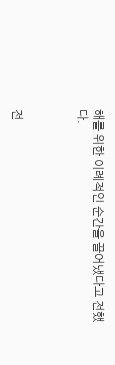해를 위한 이례적인 순간을 끌어냈다고 전했다.



전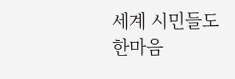세계 시민들도 한마음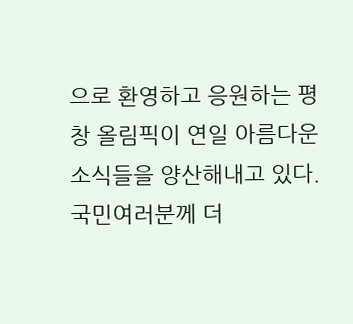으로 환영하고 응원하는 평창 올림픽이 연일 아름다운 소식들을 양산해내고 있다. 국민여러분께 더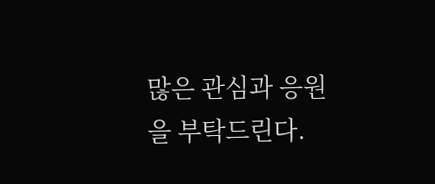많은 관심과 응원을 부탁드린다.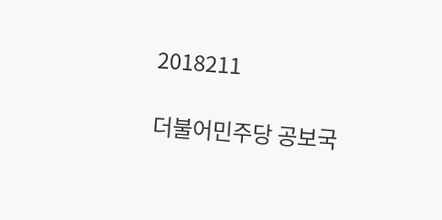2018211

더불어민주당 공보국